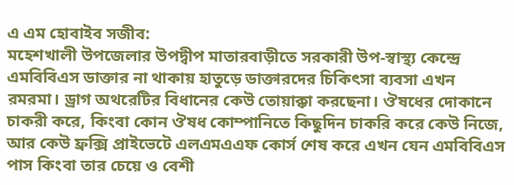এ এম হোবাইব সজীব:
মহেশখালী উপজেলার উপদ্বীপ মাতারবাড়ীতে সরকারী উপ-স্বাস্থ্য কেন্দ্রে এমবিবিএস ডাক্তার না থাকায় হাতুড়ে ডাক্তারদের চিকিৎসা ব্যবসা এখন রমরমা। ড্রাগ অথরেটির বিধানের কেউ তোয়াক্কা করছেনা। ঔষধের দোকানে চাকরী করে, কিংবা কোন ঔষধ কোম্পানিতে কিছুদিন চাকরি করে কেউ নিজে, আর কেউ ফ্রক্সি প্রাইভেটে এলএমএএফ কোর্স শেষ করে এখন যেন এমবিবিএস পাস কিংবা তার চেয়ে ও বেশী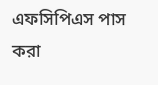এফসিপিএস পাস করা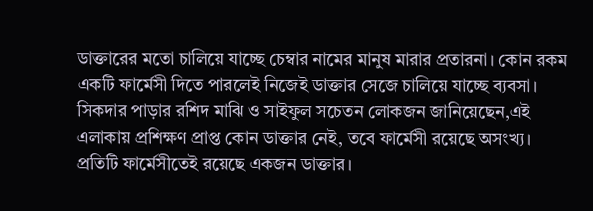ডাক্তারের মতো চালিয়ে যাচ্ছে চেম্বার নামের মানুষ মারার প্রতারনা। কোন রকম একটি ফার্মেসী দিতে পারলেই নিজেই ডাক্তার সেজে চালিয়ে যাচ্ছে ব্যবসা।
সিকদার পাড়ার রশিদ মাঝি ও সাইফুল সচেতন লোকজন জানিয়েছেন,এই এলাকায় প্রশিক্ষণ প্রাপ্ত কোন ডাক্তার নেই, তবে ফার্মেসী রয়েছে অসংখ্য। প্রতিটি ফার্মেসীতেই রয়েছে একজন ডাক্তার।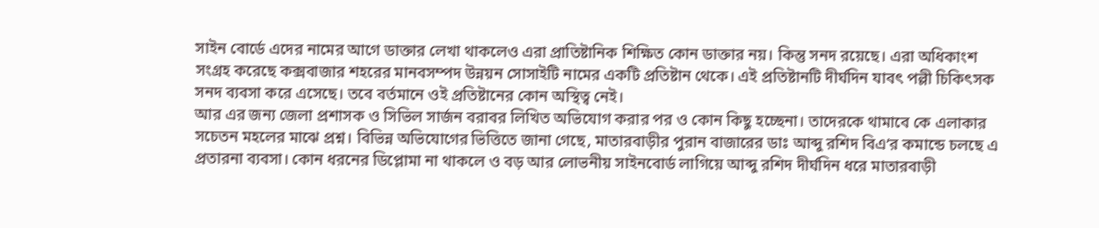সাইন বোর্ডে এদের নামের আগে ডাক্তার লেখা থাকলেও এরা প্রাতিষ্টানিক শিক্ষিত কোন ডাক্তার নয়। কিন্তু সনদ রয়েছে। এরা অধিকাংশ সংগ্রহ করেছে কক্সবাজার শহরের মানবসম্পদ উন্নয়ন সোসাইটি নামের একটি প্রতিষ্টান থেকে। এই প্রতিষ্টানটি দীর্ঘদিন যাবৎ পল্লী চিকিৎসক সনদ ব্যবসা করে এসেছে। তবে বর্তমানে ওই প্রতিষ্টানের কোন অস্থিত্ব নেই।
আর এর জন্য জেলা প্রশাসক ও সিভিল সার্জন বরাবর লিখিত অভিযোগ করার পর ও কোন কিছু হচ্ছেনা। তাদেরকে থামাবে কে এলাকার সচেতন মহলের মাঝে প্রশ্ন। বিভিন্ন অভিযোগের ভিত্তিতে জানা গেছে, মাতারবাড়ীর পুরান বাজারের ডাঃ আব্দু রশিদ বিএ‘র কমান্ডে চলছে এ প্রতারনা ব্যবসা। কোন ধরনের ডিপ্লোমা না থাকলে ও বড় আর লোভনীয় সাইনবোর্ড লাগিয়ে আব্দু রশিদ দীর্ঘদিন ধরে মাতারবাড়ী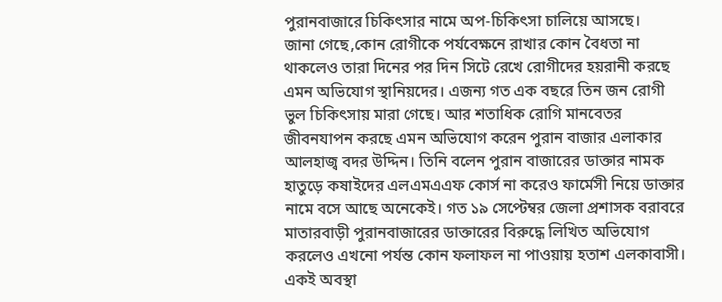পুরানবাজারে চিকিৎসার নামে অপ-চিকিৎসা চালিয়ে আসছে।
জানা গেছে,কোন রোগীকে পর্যবেক্ষনে রাখার কোন বৈধতা না থাকলেও তারা দিনের পর দিন সিটে রেখে রোগীদের হয়রানী করছে এমন অভিযোগ স্থানিয়দের। এজন্য গত এক বছরে তিন জন রোগী ভুল চিকিৎসায় মারা গেছে। আর শতাধিক রোগি মানবেতর জীবনযাপন করছে এমন অভিযোগ করেন পুরান বাজার এলাকার আলহাজ্ব বদর উদ্দিন। তিনি বলেন পুরান বাজারের ডাক্তার নামক হাতুড়ে কষাইদের এলএমএএফ কোর্স না করেও ফার্মেসী নিয়ে ডাক্তার নামে বসে আছে অনেকেই। গত ১৯ সেপ্টেম্বর জেলা প্রশাসক বরাবরে মাতারবাড়ী পুরানবাজারের ডাক্তারের বিরুদ্ধে লিখিত অভিযোগ করলেও এখনো পর্যন্ত কোন ফলাফল না পাওয়ায় হতাশ এলকাবাসী। একই অবস্থা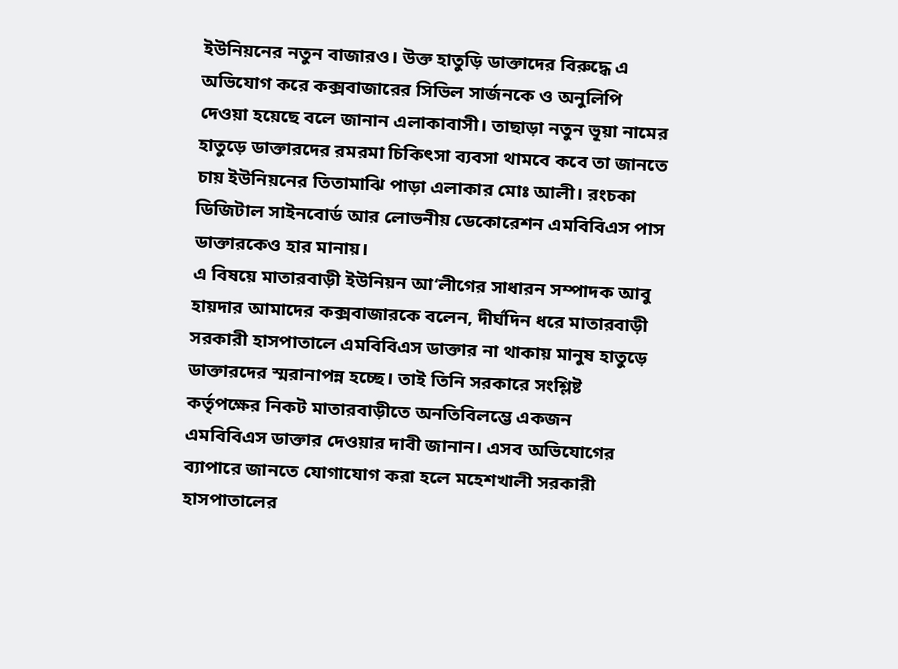ইউনিয়নের নতুন বাজারও। উক্ত হাতুড়ি ডাক্তাদের বিরুদ্ধে এ অভিযোগ করে কক্সবাজারের সিভিল সার্জনকে ও অনুলিপি দেওয়া হয়েছে বলে জানান এলাকাবাসী। তাছাড়া নতুন ভূয়া নামের হাতুড়ে ডাক্তারদের রমরমা চিকিৎসা ব্যবসা থামবে কবে তা জানতে চায় ইউনিয়নের তিতামাঝি পাড়া এলাকার মোঃ আলী। রংচকা ডিজিটাল সাইনবোর্ড আর লোভনীয় ডেকোরেশন এমবিবিএস পাস ডাক্তারকেও হার মানায়।
এ বিষয়ে মাতারবাড়ী ইউনিয়ন আ‘লীগের সাধারন সম্পাদক আবু হায়দার আমাদের কক্সবাজারকে বলেন, দীর্ঘদিন ধরে মাতারবাড়ী সরকারী হাসপাতালে এমবিবিএস ডাক্তার না থাকায় মানুষ হাতুড়ে ডাক্তারদের স্মরানাপন্ন হচ্ছে। তাই তিনি সরকারে সংশ্লিষ্ট কর্তৃপক্ষের নিকট মাতারবাড়ীতে অনতিবিলম্ভে একজন এমবিবিএস ডাক্তার দেওয়ার দাবী জানান। এসব অভিযোগের ব্যাপারে জানতে যোগাযোগ করা হলে মহেশখালী সরকারী হাসপাতালের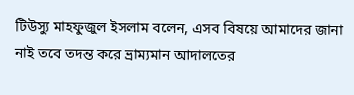টিউস্যু মাহফুজুল ইসলাম বলেন, এসব বিষয়ে আমাদের জানা নাই তবে তদন্ত করে ভ্রাম্যমান আদালতের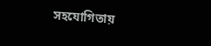সহযোগিতায়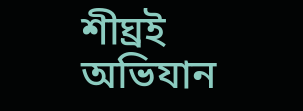শীঘ্রই অভিযান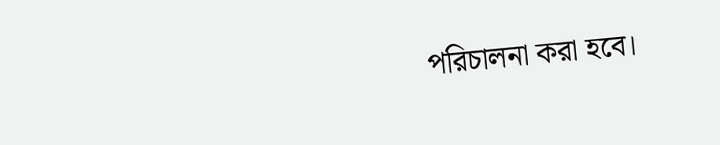পরিচালনা করা হবে।